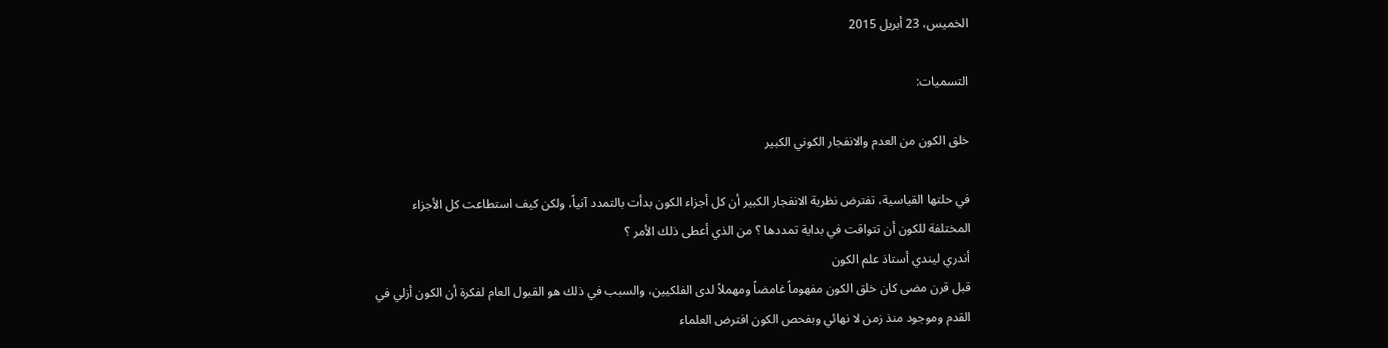الخميس، 23 أبريل 2015

التسميات:

خلق الكون من العدم والانفجار الكوني الكبير

في حلتها القياسية، تفترض نظرية الانفجار الكبير أن كل أجزاء الكون بدأت بالتمدد آنياً، ولكن كيف استطاعت كل الأجزاء المختلفة للكون أن تتواقت في بداية تمددها ؟ من الذي أعطى ذلك الأمر ؟
أندري ليندي أستاذ علم الكون
قبل قرن مضى كان خلق الكون مفهوماً غامضاً ومهملاً لدى الفلكيين، والسبب في ذلك هو القبول العام لفكرة أن الكون أزلي في القدم وموجود منذ زمن لا نهائي وبفحص الكون افترض العلماء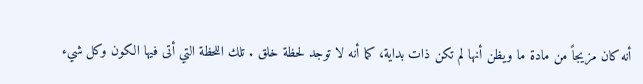أنه كان مزيجاً من مادة ما ويظن أنها لم تكن ذات بداية، كما أنه لا توجد لحظة خلق . تلك اللحظة التي أتى فيها الكون وكل شيء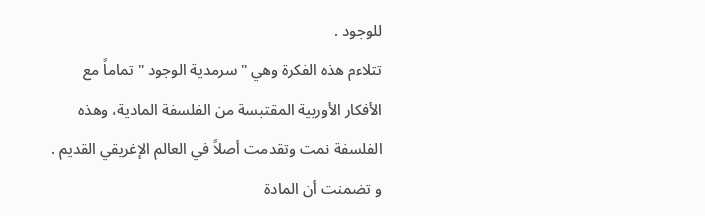للوجود .
تتلاءم هذه الفكرة وهي " سرمدية الوجود " تماماً مع الأفكار الأوربية المقتبسة من الفلسفة المادية، وهذه الفلسفة نمت وتقدمت أصلاً في العالم الإغريقي القديم .
و تضمنت أن المادة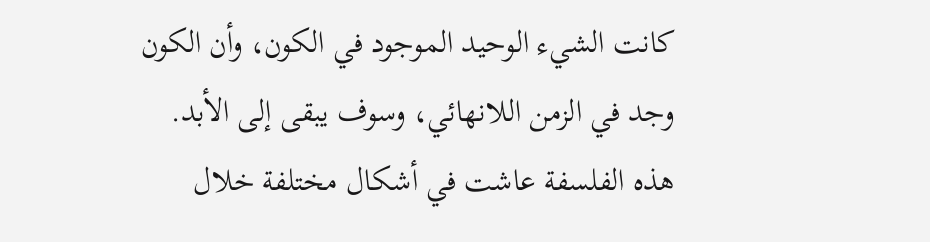كانت الشيء الوحيد الموجود في الكون، وأن الكون وجد في الزمن اللانهائي، وسوف يبقى إلى الأبد.
هذه الفلسفة عاشت في أشكال مختلفة خلال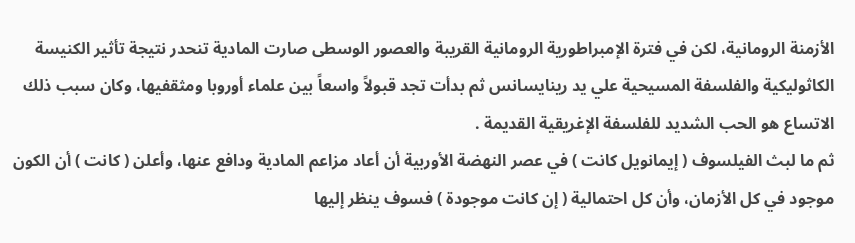الأزمنة الرومانية، لكن في فترة الإمبراطورية الرومانية القريبة والعصور الوسطى صارت المادية تنحدر نتيجة تأثير الكنيسة الكاثوليكية والفلسفة المسيحية علي يد رينايسانس ثم بدأت تجد قبولاً واسعاً بين علماء أوروبا ومثقفيها، وكان سبب ذلك الاتساع هو الحب الشديد للفلسفة الإغريقية القديمة .
ثم ما لبث الفيلسوف ( إيمانويل كانت ) في عصر النهضة الأوربية أن أعاد مزاعم المادية ودافع عنها، وأعلن ( كانت ) أن الكون موجود في كل الأزمان، وأن كل احتمالية ( إن كانت موجودة ) فسوف ينظر إليها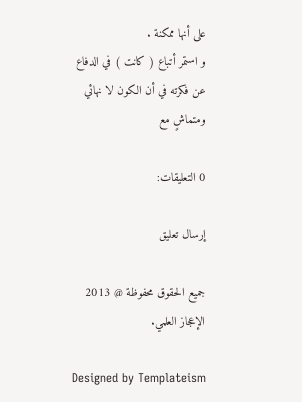على أنها ممكنة .
و استمر أتباع ( كانت ) في الدفاع عن فكرته في أن الكون لا نهائي ومتماشٍ مع

0 التعليقات:

إرسال تعليق

جميع الحقوق محفوظة @ 2013 الإعجاز العلمي.

Designed by Templateism